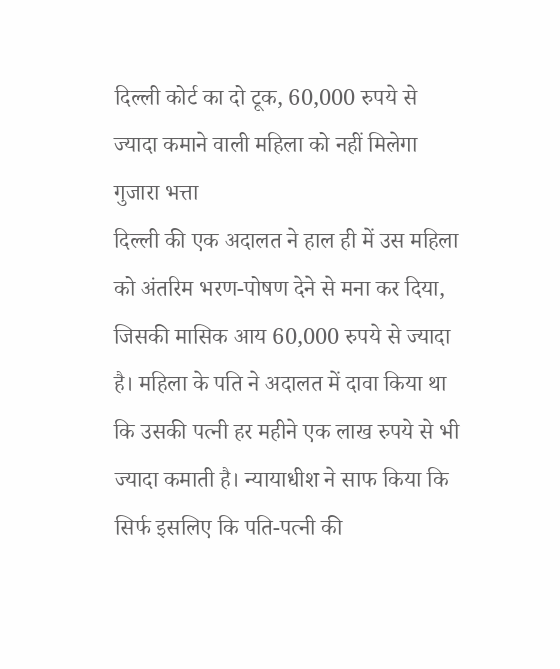दिल्ली कोर्ट का दो टूक, 60,000 रुपये से ज्यादा कमाने वाली महिला को नहीं मिलेगा गुजारा भत्ता
दिल्ली की एक अदालत ने हाल ही में उस महिला को अंतरिम भरण-पोषण देने से मना कर दिया, जिसकी मासिक आय 60,000 रुपये से ज्यादा है। महिला के पति ने अदालत में दावा किया था कि उसकी पत्नी हर महीने एक लाख रुपये से भी ज्यादा कमाती है। न्यायाधीश ने साफ किया कि सिर्फ इसलिए कि पति-पत्नी की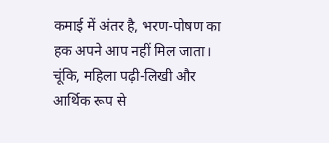कमाई में अंतर है, भरण-पोषण का हक अपने आप नहीं मिल जाता। चूंकि, महिला पढ़ी-लिखी और आर्थिक रूप से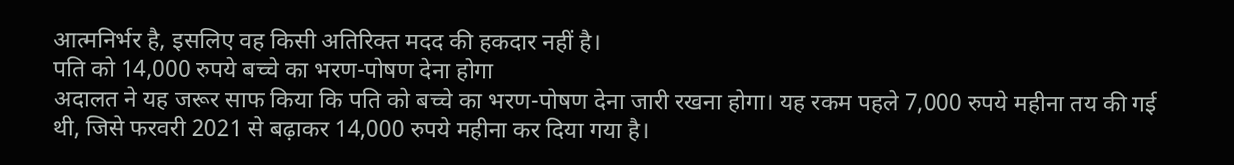आत्मनिर्भर है, इसलिए वह किसी अतिरिक्त मदद की हकदार नहीं है।
पति को 14,000 रुपये बच्चे का भरण-पोषण देना होगा
अदालत ने यह जरूर साफ किया कि पति को बच्चे का भरण-पोषण देना जारी रखना होगा। यह रकम पहले 7,000 रुपये महीना तय की गई थी, जिसे फरवरी 2021 से बढ़ाकर 14,000 रुपये महीना कर दिया गया है।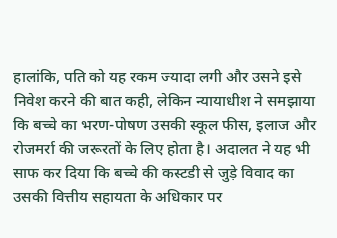हालांकि, पति को यह रकम ज्यादा लगी और उसने इसे निवेश करने की बात कही, लेकिन न्यायाधीश ने समझाया कि बच्चे का भरण-पोषण उसकी स्कूल फीस, इलाज और रोजमर्रा की जरूरतों के लिए होता है। अदालत ने यह भी साफ कर दिया कि बच्चे की कस्टडी से जुड़े विवाद का उसकी वित्तीय सहायता के अधिकार पर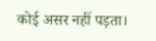कोई असर नहीं पड़ता।